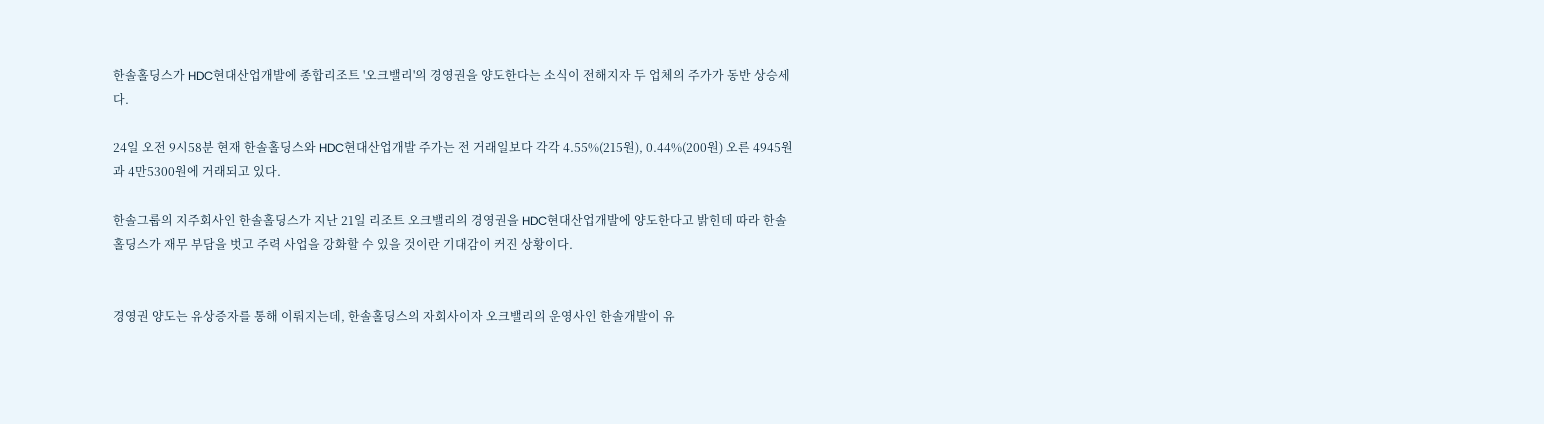한솔홀딩스가 HDC현대산업개발에 종합리조트 '오크밸리'의 경영권을 양도한다는 소식이 전해지자 두 업체의 주가가 동반 상승세다.

24일 오전 9시58분 현재 한솔홀딩스와 HDC현대산업개발 주가는 전 거래일보다 각각 4.55%(215원), 0.44%(200원) 오른 4945원과 4만5300원에 거래되고 있다.

한솔그룹의 지주회사인 한솔홀딩스가 지난 21일 리조트 오크밸리의 경영권을 HDC현대산업개발에 양도한다고 밝힌데 따라 한솔홀딩스가 재무 부담을 벗고 주력 사업을 강화할 수 있을 것이란 기대감이 커진 상황이다.


경영권 양도는 유상증자를 통해 이뤄지는데, 한솔홀딩스의 자회사이자 오크밸리의 운영사인 한솔개발이 유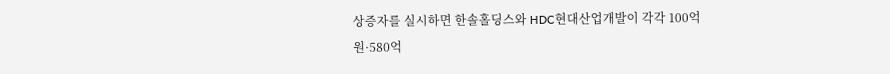상증자를 실시하면 한솔홀딩스와 HDC현대산업개발이 각각 100억원·580억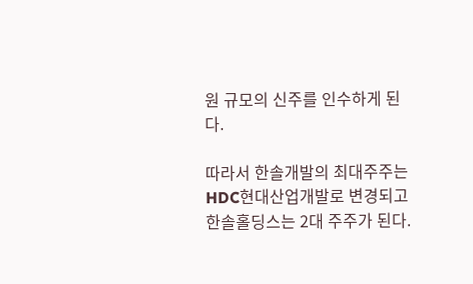원 규모의 신주를 인수하게 된다.

따라서 한솔개발의 최대주주는 HDC현대산업개발로 변경되고 한솔홀딩스는 2대 주주가 된다.